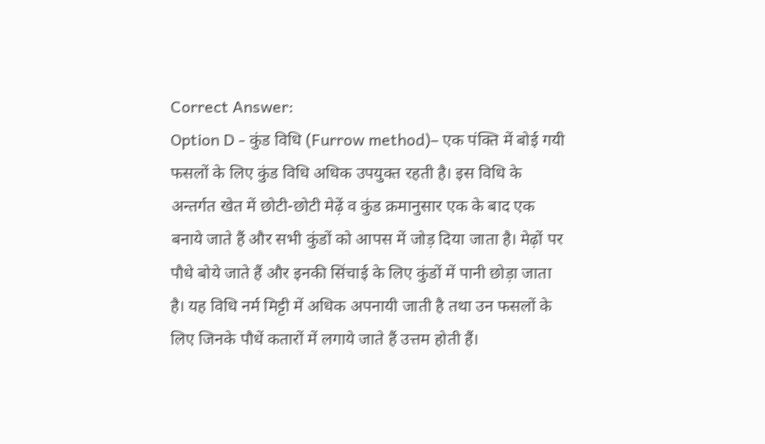Correct Answer:
Option D - कुंड विधि (Furrow method)– एक पंक्ति में बोई गयी फसलों के लिए कुंड विधि अधिक उपयुक्त रहती है। इस विधि के अन्तर्गत खेत में छोटी-छोटी मेढ़ें व कुंड क्रमानुसार एक के बाद एक बनाये जाते हैं और सभी कुंडों को आपस में जोड़ दिया जाता है। मेढ़ों पर पौधे बोये जाते हैं और इनकी सिंचाई के लिए कुंडों में पानी छोड़ा जाता है। यह विधि नर्म मिट्टी में अधिक अपनायी जाती है तथा उन फसलों के लिए जिनके पौधें कतारों में लगाये जाते हैं उत्तम होती हैं।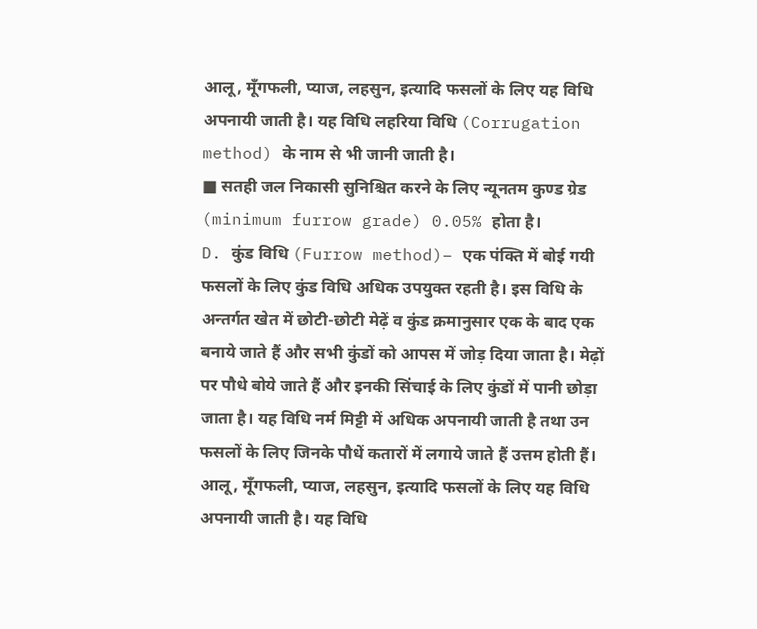आलू, मूँगफली, प्याज, लहसुन, इत्यादि फसलों के लिए यह विधि अपनायी जाती है। यह विधि लहरिया विधि (Corrugation method) के नाम से भी जानी जाती है।
■ सतही जल निकासी सुनिश्चित करने के लिए न्यूनतम कुण्ड ग्रेड (minimum furrow grade) 0.05% होता है।
D. कुंड विधि (Furrow method)– एक पंक्ति में बोई गयी फसलों के लिए कुंड विधि अधिक उपयुक्त रहती है। इस विधि के अन्तर्गत खेत में छोटी-छोटी मेढ़ें व कुंड क्रमानुसार एक के बाद एक बनाये जाते हैं और सभी कुंडों को आपस में जोड़ दिया जाता है। मेढ़ों पर पौधे बोये जाते हैं और इनकी सिंचाई के लिए कुंडों में पानी छोड़ा जाता है। यह विधि नर्म मिट्टी में अधिक अपनायी जाती है तथा उन फसलों के लिए जिनके पौधें कतारों में लगाये जाते हैं उत्तम होती हैं। आलू, मूँगफली, प्याज, लहसुन, इत्यादि फसलों के लिए यह विधि अपनायी जाती है। यह विधि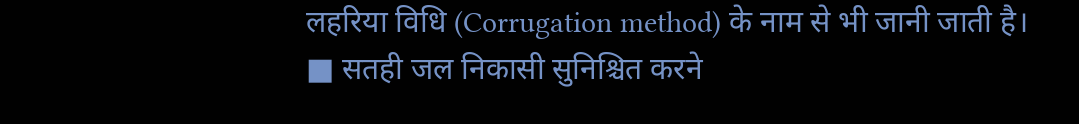लहरिया विधि (Corrugation method) के नाम से भी जानी जाती है।
■ सतही जल निकासी सुनिश्चित करने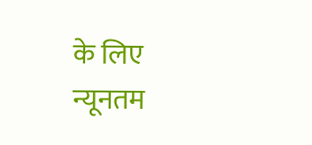के लिए न्यूनतम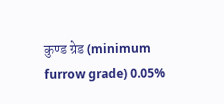कुण्ड ग्रेड (minimum furrow grade) 0.05%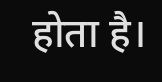होता है।